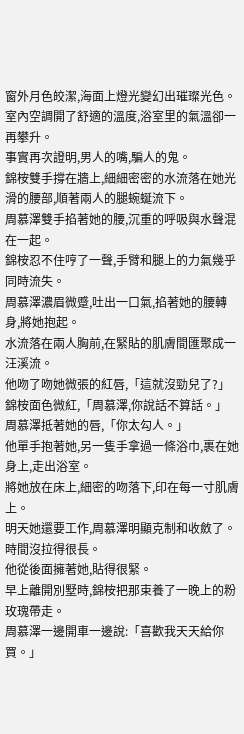窗外月色皎潔,海面上燈光變幻出璀璨光色。
室內空調開了舒適的溫度,浴室里的氣溫卻一再攀升。
事實再次證明,男人的嘴,騙人的鬼。
錦桉雙手撐在牆上,細細密密的水流落在她光滑的腰部,順著兩人的腿蜿蜒流下。
周慕澤雙手掐著她的腰,沉重的呼吸與水聲混在一起。
錦桉忍不住哼了一聲,手臂和腿上的力氣幾乎同時流失。
周慕澤濃眉微蹙,吐出一口氣,掐著她的腰轉身,將她抱起。
水流落在兩人胸前,在緊貼的肌膚間匯聚成一汪溪流。
他吻了吻她微張的紅唇,「這就沒勁兒了?」
錦桉面色微紅,「周慕澤,你說話不算話。」
周慕澤抵著她的唇,「你太勾人。」
他單手抱著她,另一隻手拿過一條浴巾,裹在她身上,走出浴室。
將她放在床上,細密的吻落下,印在每一寸肌膚上。
明天她還要工作,周慕澤明顯克制和收斂了。
時間沒拉得很長。
他從後面擁著她,貼得很緊。
早上離開別墅時,錦桉把那束養了一晚上的粉玫瑰帶走。
周慕澤一邊開車一邊說:「喜歡我天天給你買。」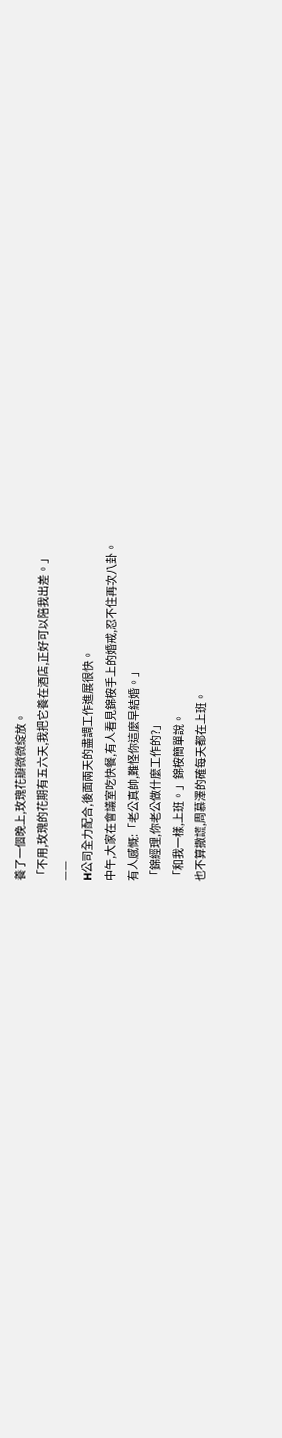養了一個晚上,玫瑰花瓣微微綻放。
「不用,玫瑰的花期有五六天,我把它養在酒店,正好可以陪我出差。」
——
H公司全力配合,後面兩天的盡調工作進展很快。
中午,大家在會議室吃快餐,有人看見錦桉手上的婚戒,忍不住再次八卦。
有人感慨:「老公真帥,難怪你這麼早結婚。」
「錦經理,你老公做什麼工作的?」
「和我一樣,上班。」錦桉簡單說。
也不算撒謊,周慕澤的確每天都在上班。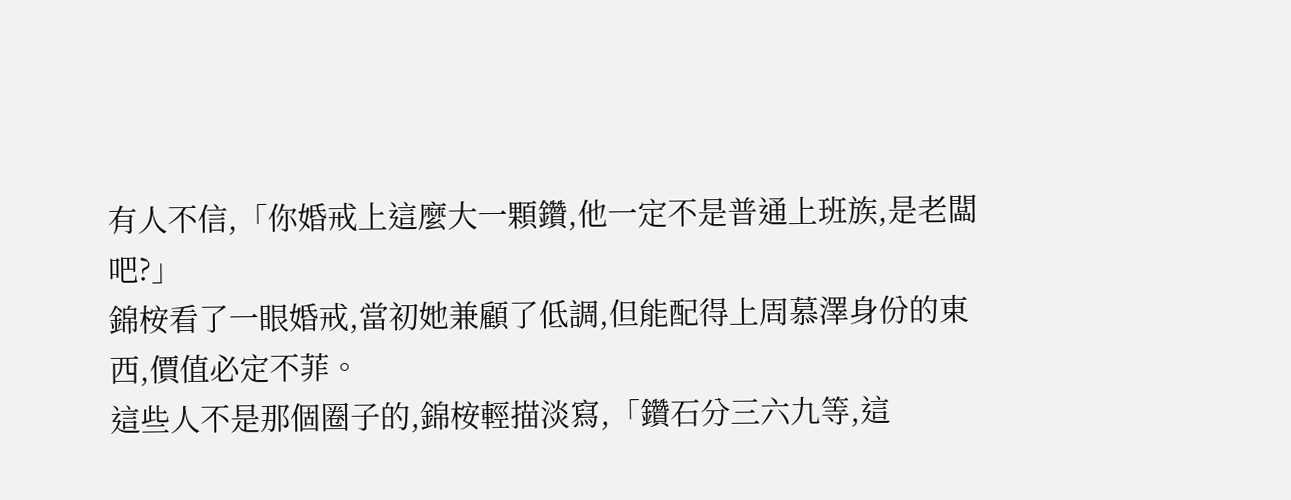有人不信,「你婚戒上這麼大一顆鑽,他一定不是普通上班族,是老闆吧?」
錦桉看了一眼婚戒,當初她兼顧了低調,但能配得上周慕澤身份的東西,價值必定不菲。
這些人不是那個圈子的,錦桉輕描淡寫,「鑽石分三六九等,這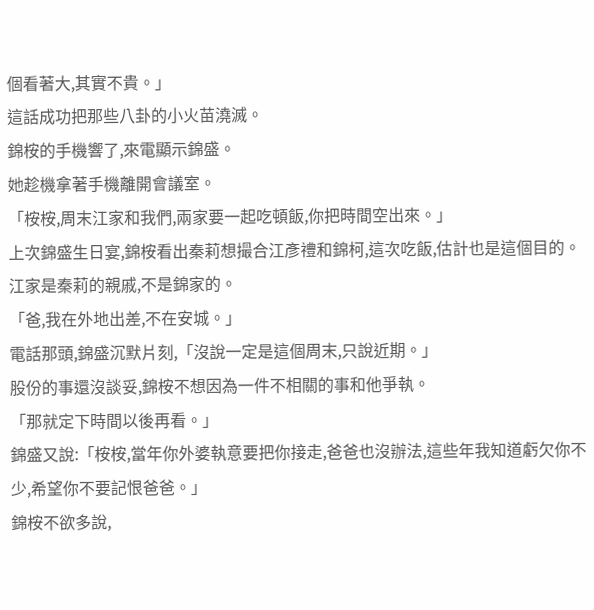個看著大,其實不貴。」
這話成功把那些八卦的小火苗澆滅。
錦桉的手機響了,來電顯示錦盛。
她趁機拿著手機離開會議室。
「桉桉,周末江家和我們,兩家要一起吃頓飯,你把時間空出來。」
上次錦盛生日宴,錦桉看出秦莉想撮合江彥禮和錦柯,這次吃飯,估計也是這個目的。
江家是秦莉的親戚,不是錦家的。
「爸,我在外地出差,不在安城。」
電話那頭,錦盛沉默片刻,「沒說一定是這個周末,只說近期。」
股份的事還沒談妥,錦桉不想因為一件不相關的事和他爭執。
「那就定下時間以後再看。」
錦盛又說:「桉桉,當年你外婆執意要把你接走,爸爸也沒辦法,這些年我知道虧欠你不少,希望你不要記恨爸爸。」
錦桉不欲多說,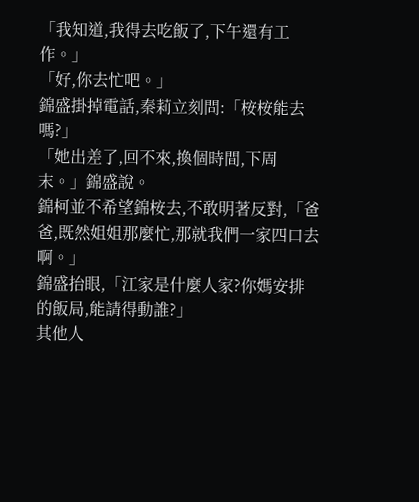「我知道,我得去吃飯了,下午還有工作。」
「好,你去忙吧。」
錦盛掛掉電話,秦莉立刻問:「桉桉能去嗎?」
「她出差了,回不來,換個時間,下周末。」錦盛說。
錦柯並不希望錦桉去,不敢明著反對,「爸爸,既然姐姐那麼忙,那就我們一家四口去啊。」
錦盛抬眼,「江家是什麼人家?你媽安排的飯局,能請得動誰?」
其他人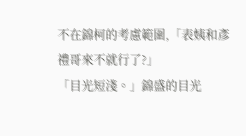不在錦柯的考慮範圍,「表姨和彥禮哥來不就行了?」
「目光短淺。」錦盛的目光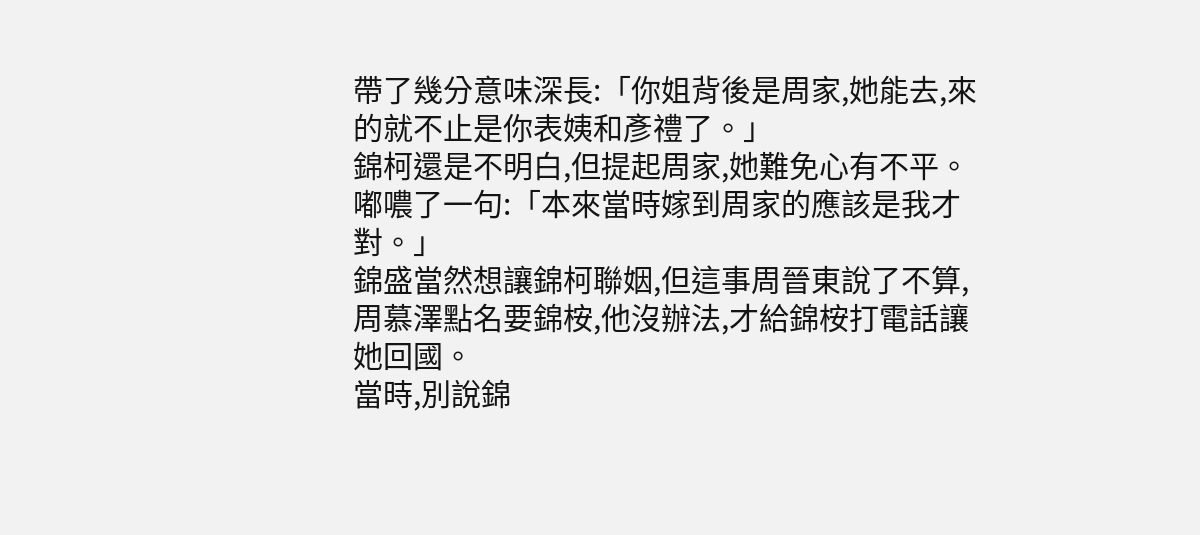帶了幾分意味深長:「你姐背後是周家,她能去,來的就不止是你表姨和彥禮了。」
錦柯還是不明白,但提起周家,她難免心有不平。
嘟噥了一句:「本來當時嫁到周家的應該是我才對。」
錦盛當然想讓錦柯聯姻,但這事周晉東說了不算,周慕澤點名要錦桉,他沒辦法,才給錦桉打電話讓她回國。
當時,別說錦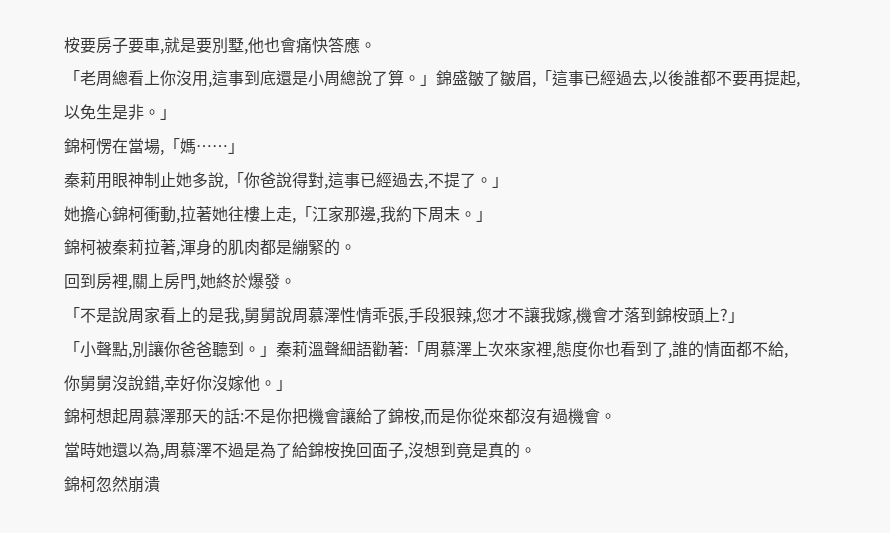桉要房子要車,就是要別墅,他也會痛快答應。
「老周總看上你沒用,這事到底還是小周總說了算。」錦盛皺了皺眉,「這事已經過去,以後誰都不要再提起,以免生是非。」
錦柯愣在當場,「媽……」
秦莉用眼神制止她多說,「你爸說得對,這事已經過去,不提了。」
她擔心錦柯衝動,拉著她往樓上走,「江家那邊,我約下周末。」
錦柯被秦莉拉著,渾身的肌肉都是繃緊的。
回到房裡,關上房門,她終於爆發。
「不是說周家看上的是我,舅舅說周慕澤性情乖張,手段狠辣,您才不讓我嫁,機會才落到錦桉頭上?」
「小聲點,別讓你爸爸聽到。」秦莉溫聲細語勸著:「周慕澤上次來家裡,態度你也看到了,誰的情面都不給,你舅舅沒說錯,幸好你沒嫁他。」
錦柯想起周慕澤那天的話:不是你把機會讓給了錦桉,而是你從來都沒有過機會。
當時她還以為,周慕澤不過是為了給錦桉挽回面子,沒想到竟是真的。
錦柯忽然崩潰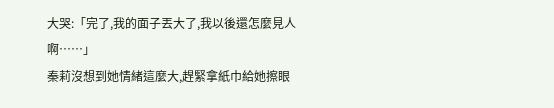大哭:「完了,我的面子丟大了,我以後還怎麼見人啊……」
秦莉沒想到她情緒這麼大,趕緊拿紙巾給她擦眼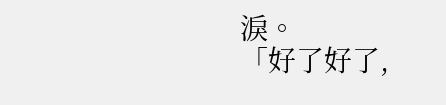淚。
「好了好了,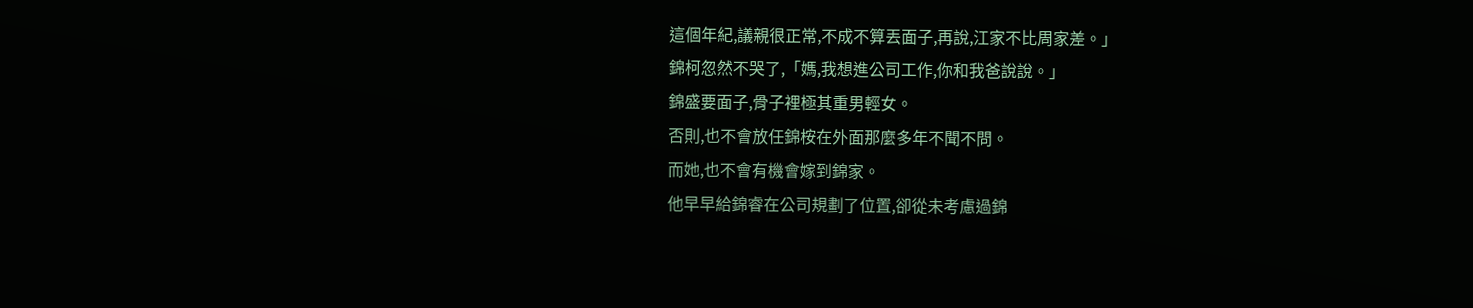這個年紀,議親很正常,不成不算丟面子,再說,江家不比周家差。」
錦柯忽然不哭了,「媽,我想進公司工作,你和我爸說說。」
錦盛要面子,骨子裡極其重男輕女。
否則,也不會放任錦桉在外面那麼多年不聞不問。
而她,也不會有機會嫁到錦家。
他早早給錦睿在公司規劃了位置,卻從未考慮過錦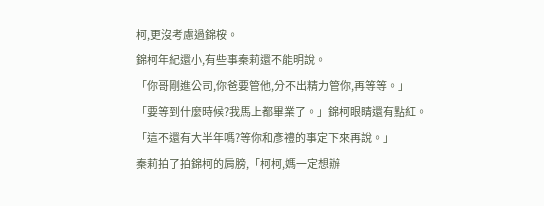柯,更沒考慮過錦桉。
錦柯年紀還小,有些事秦莉還不能明說。
「你哥剛進公司,你爸要管他,分不出精力管你,再等等。」
「要等到什麼時候?我馬上都畢業了。」錦柯眼睛還有點紅。
「這不還有大半年嗎?等你和彥禮的事定下來再說。」
秦莉拍了拍錦柯的肩膀,「柯柯,媽一定想辦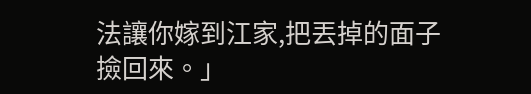法讓你嫁到江家,把丟掉的面子撿回來。」